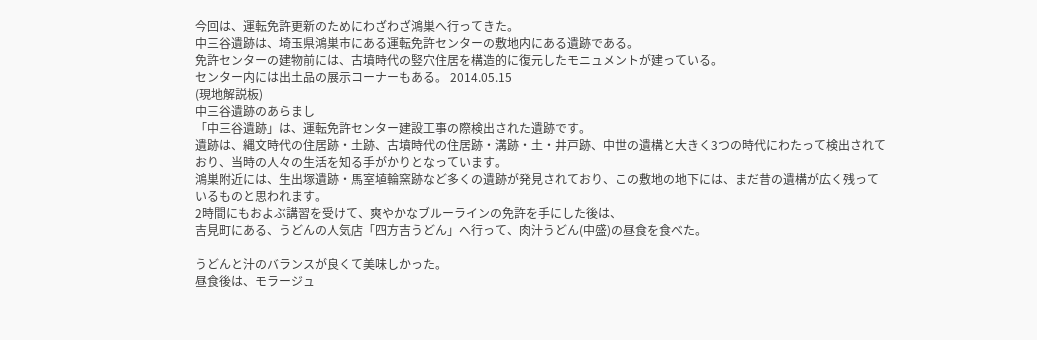今回は、運転免許更新のためにわざわざ鴻巣へ行ってきた。
中三谷遺跡は、埼玉県鴻巣市にある運転免許センターの敷地内にある遺跡である。
免許センターの建物前には、古墳時代の竪穴住居を構造的に復元したモニュメントが建っている。
センター内には出土品の展示コーナーもある。 2014.05.15
(現地解説板)
中三谷遺跡のあらまし
「中三谷遺跡」は、運転免許センター建設工事の際検出された遺跡です。
遺跡は、縄文時代の住居跡・土跡、古墳時代の住居跡・溝跡・土・井戸跡、中世の遺構と大きく3つの時代にわたって検出されており、当時の人々の生活を知る手がかりとなっています。
鴻巣附近には、生出塚遺跡・馬室埴輪窯跡など多くの遺跡が発見されており、この敷地の地下には、まだ昔の遺構が広く残っているものと思われます。
2時間にもおよぶ講習を受けて、爽やかなブルーラインの免許を手にした後は、
吉見町にある、うどんの人気店「四方吉うどん」へ行って、肉汁うどん(中盛)の昼食を食べた。

うどんと汁のバランスが良くて美味しかった。
昼食後は、モラージュ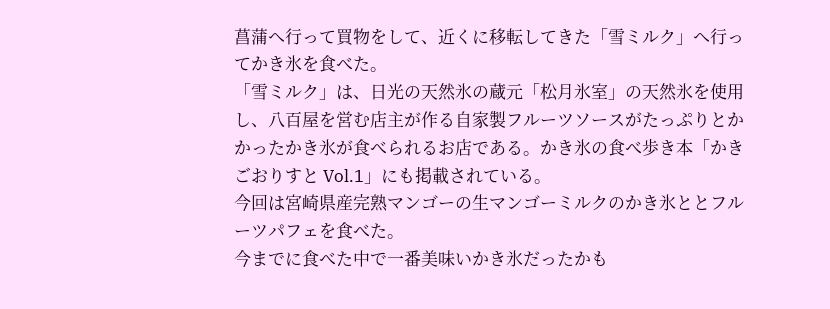菖蒲へ行って買物をして、近くに移転してきた「雪ミルク」へ行ってかき氷を食べた。
「雪ミルク」は、日光の天然氷の蔵元「松月氷室」の天然氷を使用し、八百屋を営む店主が作る自家製フルーツソースがたっぷりとかかったかき氷が食べられるお店である。かき氷の食べ歩き本「かきごおりすと Vol.1」にも掲載されている。
今回は宮崎県産完熟マンゴーの生マンゴーミルクのかき氷ととフルーツパフェを食べた。
今までに食べた中で一番美味いかき氷だったかも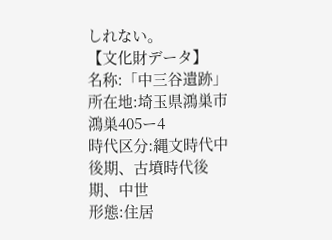しれない。
【文化財データ】
名称:「中三谷遺跡」
所在地:埼玉県鴻巣市鴻巣405ー4
時代区分:縄文時代中後期、古墳時代後期、中世
形態:住居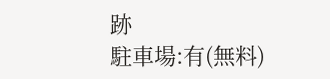跡
駐車場:有(無料)